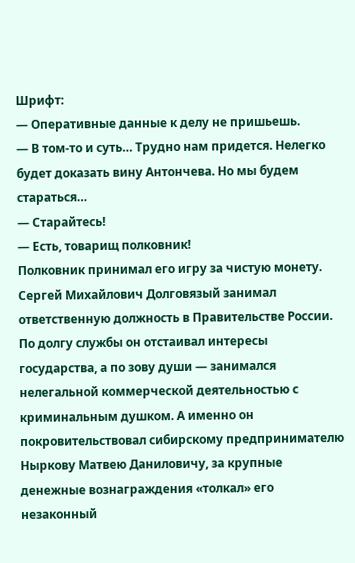Шрифт:
— Оперативные данные к делу не пришьешь.
— В том-то и суть… Трудно нам придется. Нелегко будет доказать вину Антончева. Но мы будем стараться…
— Старайтесь!
— Есть, товарищ полковник!
Полковник принимал его игру за чистую монету.
Сергей Михайлович Долговязый занимал ответственную должность в Правительстве России.
По долгу службы он отстаивал интересы государства, а по зову души — занимался нелегальной коммерческой деятельностью с криминальным душком. А именно он покровительствовал сибирскому предпринимателю Ныркову Матвею Даниловичу, за крупные денежные вознаграждения «толкал» его незаконный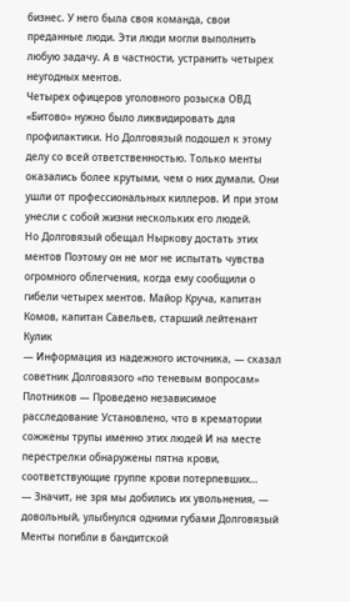бизнес. У него была своя команда, свои преданные люди. Эти люди могли выполнить любую задачу. А в частности, устранить четырех неугодных ментов.
Четырех офицеров уголовного розыска ОВД «Битово» нужно было ликвидировать для профилактики. Но Долговязый подошел к этому делу со всей ответственностью. Только менты оказались более крутыми, чем о них думали. Они ушли от профессиональных киллеров. И при этом унесли с собой жизни нескольких его людей.
Но Долговязый обещал Ныркову достать этих ментов Поэтому он не мог не испытать чувства огромного облегчения, когда ему сообщили о гибели четырех ментов. Майор Круча, капитан Комов, капитан Савельев, старший лейтенант Кулик
— Информация из надежного источника, — сказал советник Долговязого «по теневым вопросам» Плотников — Проведено независимое расследование Установлено, что в крематории сожжены трупы именно этих людей И на месте перестрелки обнаружены пятна крови, соответствующие группе крови потерпевших…
— Значит, не зря мы добились их увольнения, — довольный, улыбнулся одними губами Долговязый
Менты погибли в бандитской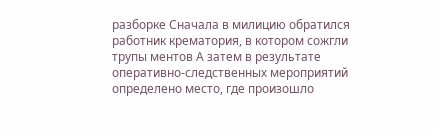разборке Сначала в милицию обратился работник крематория, в котором сожгли трупы ментов А затем в результате оперативно-следственных мероприятий определено место, где произошло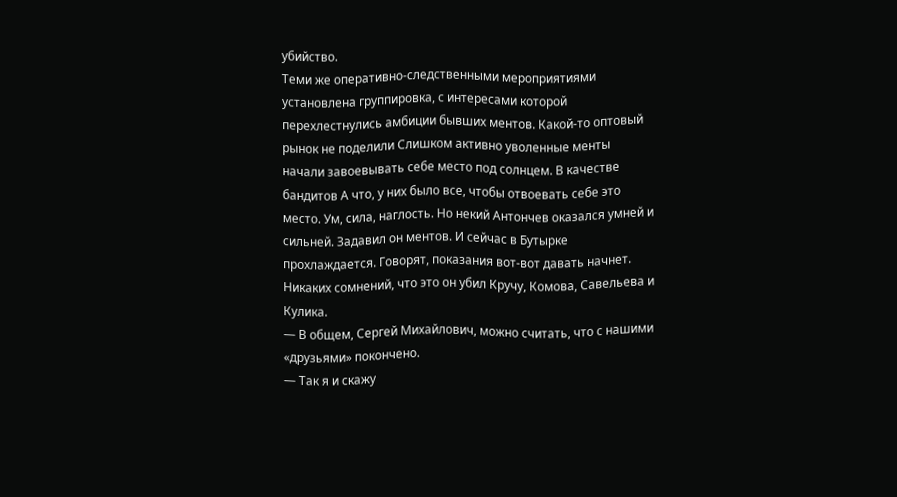убийство.
Теми же оперативно-следственными мероприятиями установлена группировка, с интересами которой перехлестнулись амбиции бывших ментов. Какой-то оптовый рынок не поделили Слишком активно уволенные менты начали завоевывать себе место под солнцем. В качестве бандитов А что, у них было все, чтобы отвоевать себе это место. Ум, сила, наглость. Но некий Антончев оказался умней и сильней. Задавил он ментов. И сейчас в Бутырке прохлаждается. Говорят, показания вот-вот давать начнет. Никаких сомнений, что это он убил Кручу, Комова, Савельева и Кулика.
— В общем, Сергей Михайлович, можно считать, что с нашими «друзьями» покончено.
— Так я и скажу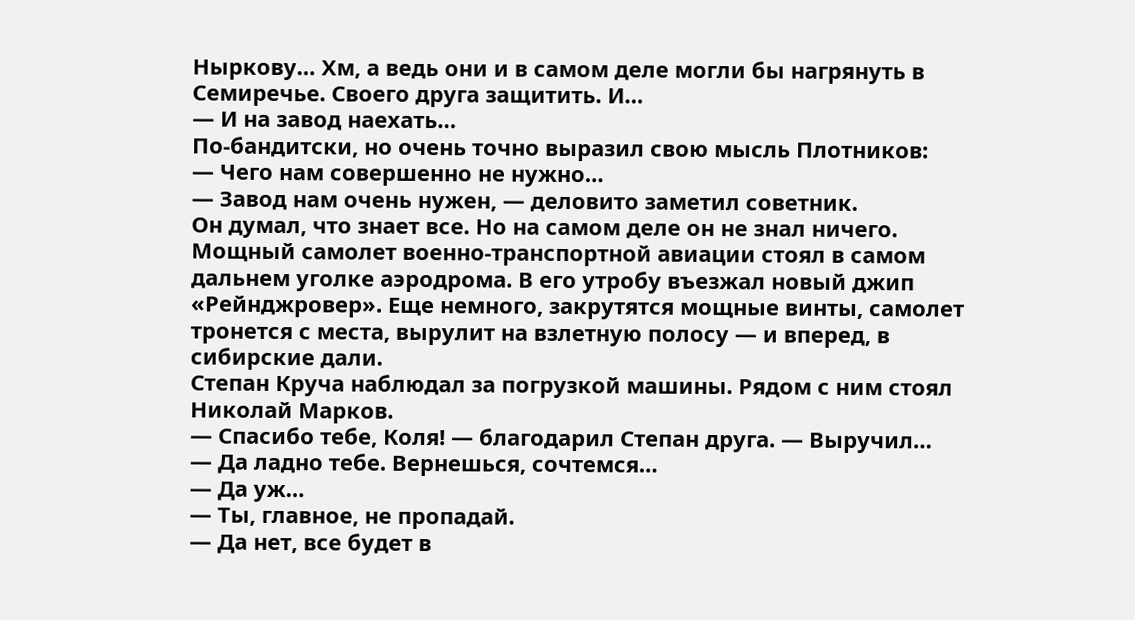Ныркову… Хм, а ведь они и в самом деле могли бы нагрянуть в Семиречье. Своего друга защитить. И…
— И на завод наехать…
По-бандитски, но очень точно выразил свою мысль Плотников:
— Чего нам совершенно не нужно…
— Завод нам очень нужен, — деловито заметил советник.
Он думал, что знает все. Но на самом деле он не знал ничего.
Мощный самолет военно-транспортной авиации стоял в самом дальнем уголке аэродрома. В его утробу въезжал новый джип «Рейнджровер». Еще немного, закрутятся мощные винты, самолет тронется с места, вырулит на взлетную полосу — и вперед, в сибирские дали.
Степан Круча наблюдал за погрузкой машины. Рядом с ним стоял Николай Марков.
— Спасибо тебе, Коля! — благодарил Степан друга. — Выручил…
— Да ладно тебе. Вернешься, сочтемся…
— Да уж…
— Ты, главное, не пропадай.
— Да нет, все будет в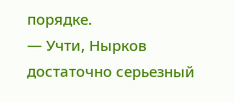порядке.
— Учти, Нырков достаточно серьезный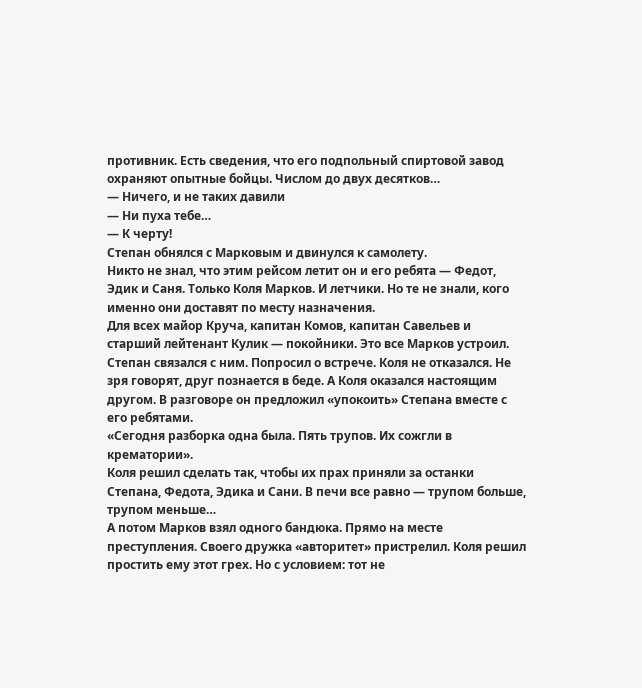противник. Есть сведения, что его подпольный спиртовой завод охраняют опытные бойцы. Числом до двух десятков…
— Ничего, и не таких давили
— Ни пуха тебе…
— К черту!
Степан обнялся с Марковым и двинулся к самолету.
Никто не знал, что этим рейсом летит он и его ребята — Федот, Эдик и Саня. Только Коля Марков. И летчики. Но те не знали, кого именно они доставят по месту назначения.
Для всех майор Круча, капитан Комов, капитан Савельев и старший лейтенант Кулик — покойники. Это все Марков устроил.
Степан связался с ним. Попросил о встрече. Коля не отказался. Не зря говорят, друг познается в беде. А Коля оказался настоящим другом. В разговоре он предложил «упокоить» Степана вместе с его ребятами.
«Сегодня разборка одна была. Пять трупов. Их сожгли в крематории».
Коля решил сделать так, чтобы их прах приняли за останки Степана, Федота, Эдика и Сани. В печи все равно — трупом больше, трупом меньше…
А потом Марков взял одного бандюка. Прямо на месте преступления. Своего дружка «авторитет» пристрелил. Коля решил простить ему этот грех. Но с условием: тот не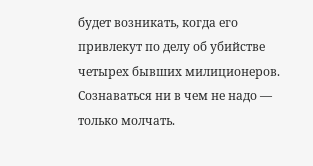будет возникать, когда его привлекут по делу об убийстве четырех бывших милиционеров. Сознаваться ни в чем не надо — только молчать.